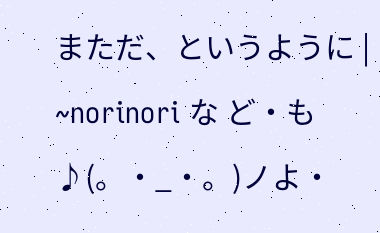まただ、というように | ~norinori な ど・も♪(。・_・。)ノよ・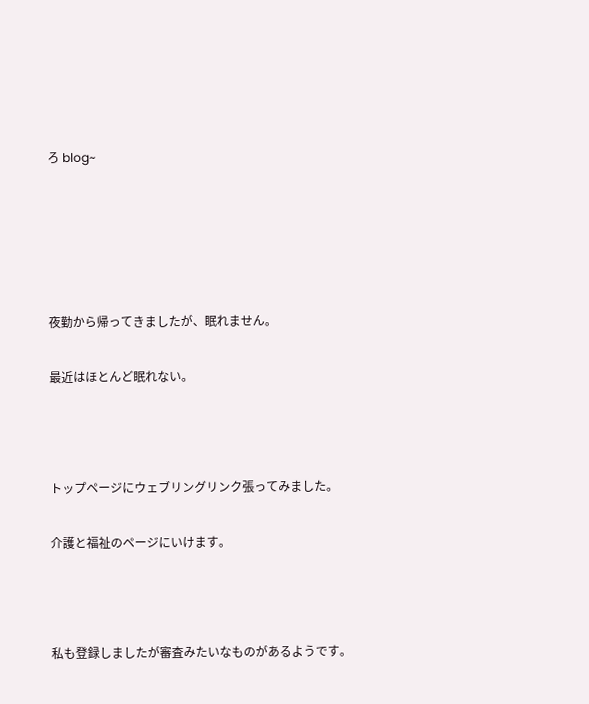ろ blog~





夜勤から帰ってきましたが、眠れません。

最近はほとんど眠れない。



トップページにウェブリングリンク張ってみました。

介護と福祉のページにいけます。



私も登録しましたが審査みたいなものがあるようです。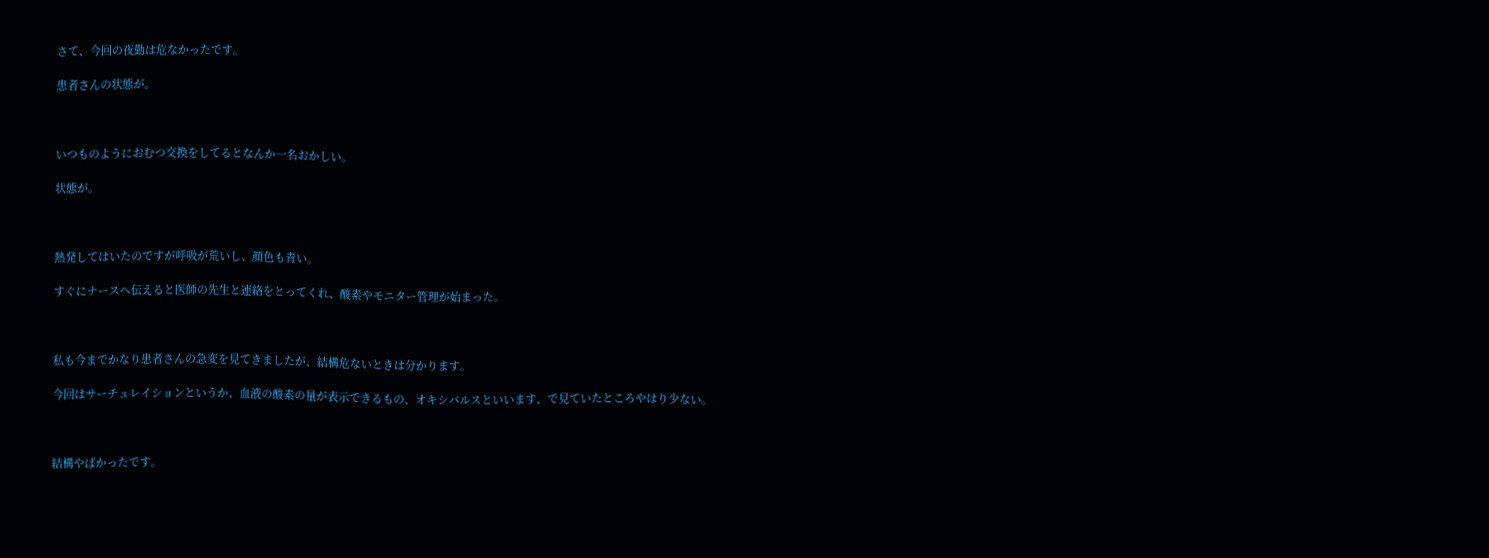さて、今回の夜勤は危なかったです。

患者さんの状態が。



いつものようにおむつ交換をしてるとなんか一名おかしい。

状態が。



熱発してはいたのですが呼吸が荒いし、顔色も青い。

すぐにナースへ伝えると医師の先生と連絡をとってくれ、酸素やモニター管理が始まった。



私も今までかなり患者さんの急変を見てきましたが、結構危ないときは分かります。

今回はサーチュレイションというか、血液の酸素の量が表示できるもの、オキシパルスといいます、で見ていたところやはり少ない。



結構やばかったです。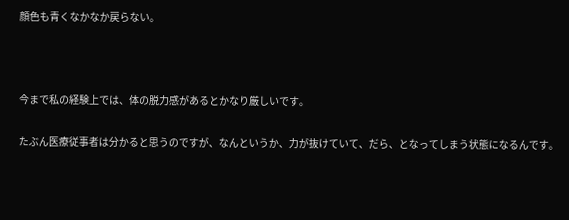顔色も青くなかなか戻らない。



今まで私の経験上では、体の脱力感があるとかなり厳しいです。

たぶん医療従事者は分かると思うのですが、なんというか、力が抜けていて、だら、となってしまう状態になるんです。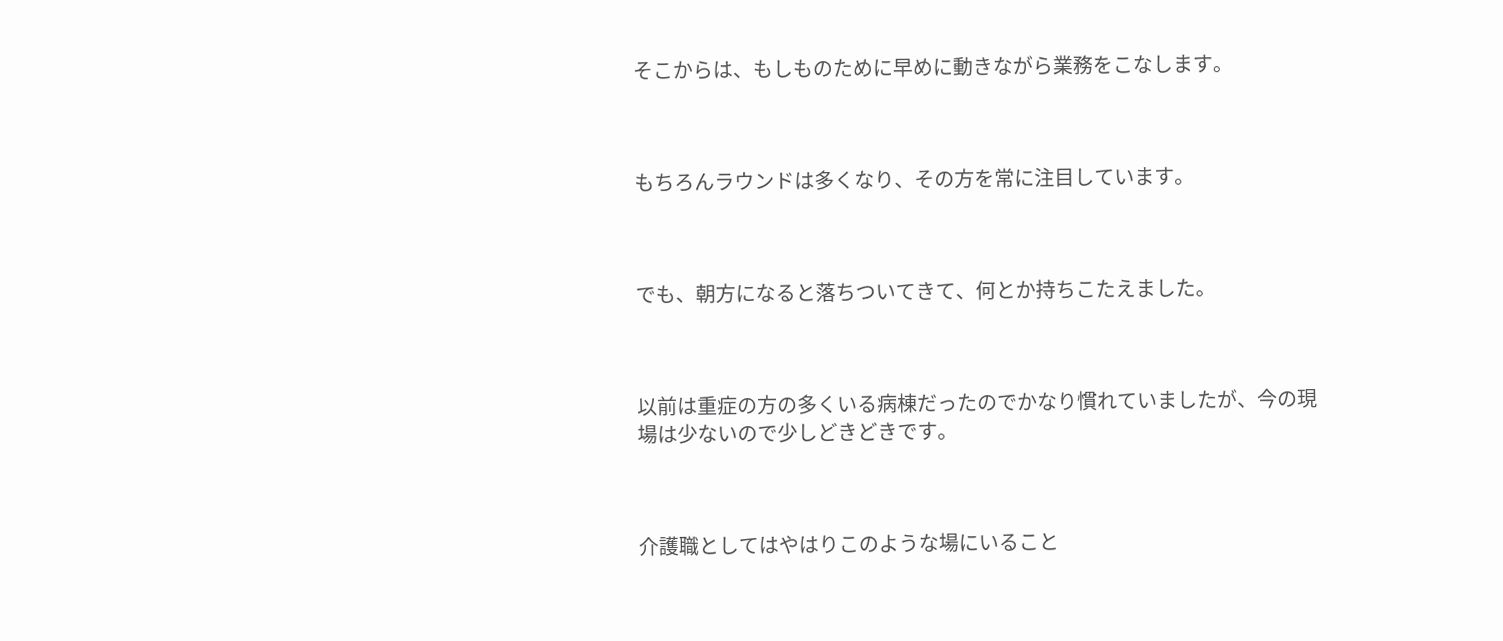そこからは、もしものために早めに動きながら業務をこなします。



もちろんラウンドは多くなり、その方を常に注目しています。



でも、朝方になると落ちついてきて、何とか持ちこたえました。



以前は重症の方の多くいる病棟だったのでかなり慣れていましたが、今の現場は少ないので少しどきどきです。



介護職としてはやはりこのような場にいること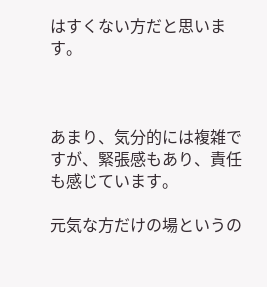はすくない方だと思います。



あまり、気分的には複雑ですが、緊張感もあり、責任も感じています。

元気な方だけの場というの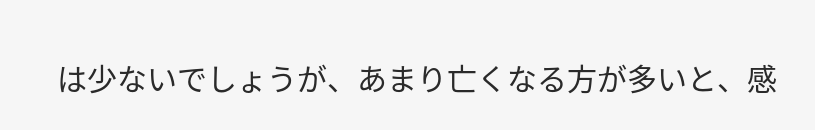は少ないでしょうが、あまり亡くなる方が多いと、感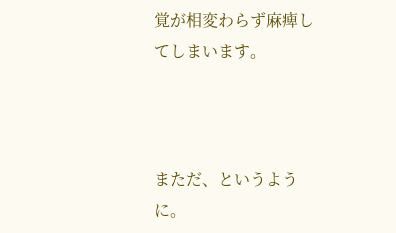覚が相変わらず麻痺してしまいます。



まただ、というように。